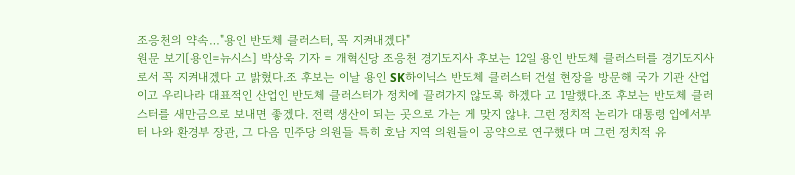조응천의 약속…"용인 반도체 클러스터, 꼭 지켜내겠다"
원문 보기[용인=뉴시스] 박상욱 기자 = 개혁신당 조응천 경기도지사 후보는 12일 용인 반도체 클러스터를 경기도지사로서 꼭 지켜내겠다 고 밝혔다.조 후보는 이날 용인 SK하이닉스 반도체 클러스터 건설 현장을 방문해 국가 기관 산업이고 우리나라 대표적인 산업인 반도체 클러스터가 정치에 끌려가지 않도록 하겠다 고 1말했다.조 후보는 반도체 클러스터를 새만금으로 보내면 좋겠다. 전력 생산이 되는 곳으로 가는 게 맞지 않냐. 그런 정치적 논리가 대통령 입에서부터 나와 환경부 장관, 그 다음 민주당 의원들 특히 호남 지역 의원들이 공약으로 연구했다 며 그런 정치적 유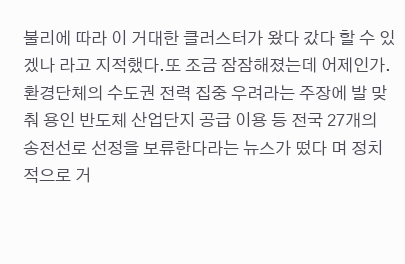불리에 따라 이 거대한 클러스터가 왔다 갔다 할 수 있겠나 라고 지적했다.또 조금 잠잠해졌는데 어제인가. 환경단체의 수도권 전력 집중 우려라는 주장에 발 맞춰 용인 반도체 산업단지 공급 이용 등 전국 27개의 송전선로 선정을 보류한다라는 뉴스가 떴다 며 정치적으로 거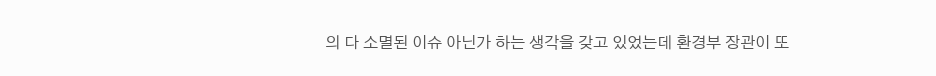의 다 소멸된 이슈 아닌가 하는 생각을 갖고 있었는데 환경부 장관이 또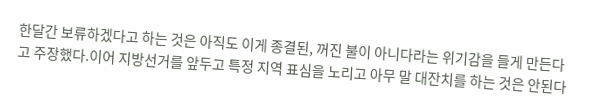한달간 보류하겠다고 하는 것은 아직도 이게 종결된, 꺼진 불이 아니다라는 위기감을 들게 만든다 고 주장했다.이어 지방선거를 앞두고 특정 지역 표심을 노리고 아무 말 대잔치를 하는 것은 안된다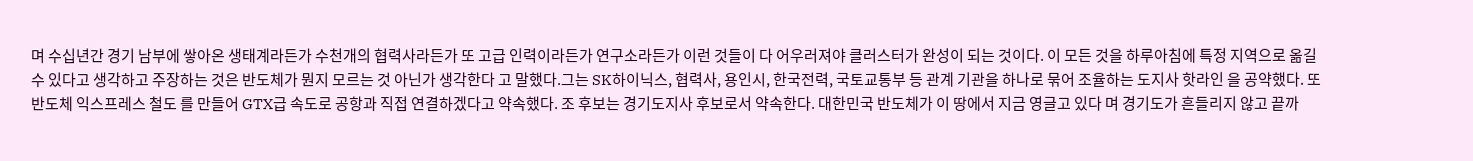며 수십년간 경기 남부에 쌓아온 생태계라든가 수천개의 협력사라든가 또 고급 인력이라든가 연구소라든가 이런 것들이 다 어우러져야 클러스터가 완성이 되는 것이다. 이 모든 것을 하루아침에 특정 지역으로 옮길 수 있다고 생각하고 주장하는 것은 반도체가 뭔지 모르는 것 아닌가 생각한다 고 말했다.그는 SK하이닉스, 협력사, 용인시, 한국전력, 국토교통부 등 관계 기관을 하나로 묶어 조율하는 도지사 핫라인 을 공약했다. 또 반도체 익스프레스 철도 를 만들어 GTX급 속도로 공항과 직접 연결하겠다고 약속했다. 조 후보는 경기도지사 후보로서 약속한다. 대한민국 반도체가 이 땅에서 지금 영글고 있다 며 경기도가 흔들리지 않고 끝까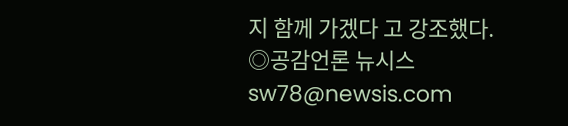지 함께 가겠다 고 강조했다. ◎공감언론 뉴시스 sw78@newsis.com